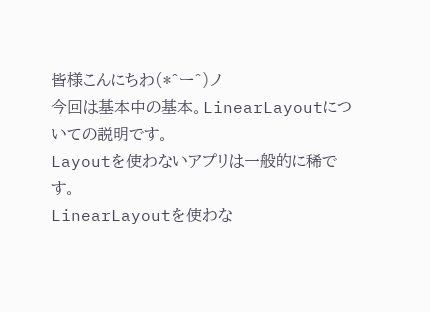皆様こんにちわ(*^ー^)ノ
今回は基本中の基本。LinearLayoutについての説明です。
Layoutを使わないアプリは一般的に稀です。
LinearLayoutを使わな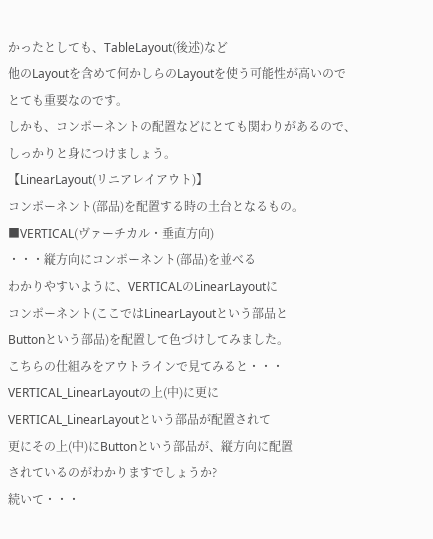かったとしても、TableLayout(後述)など
他のLayoutを含めて何かしらのLayoutを使う可能性が高いので
とても重要なのです。
しかも、コンポーネントの配置などにとても関わりがあるので、
しっかりと身につけましょう。
【LinearLayout(リニアレイアウト)】
コンポーネント(部品)を配置する時の土台となるもの。
■VERTICAL(ヴァーチカル・垂直方向)
・・・縦方向にコンポーネント(部品)を並べる
わかりやすいように、VERTICALのLinearLayoutに
コンポーネント(ここではLinearLayoutという部品と
Buttonという部品)を配置して色づけしてみました。
こちらの仕組みをアウトラインで見てみると・・・
VERTICAL_LinearLayoutの上(中)に更に
VERTICAL_LinearLayoutという部品が配置されて
更にその上(中)にButtonという部品が、縦方向に配置
されているのがわかりますでしょうか?
続いて・・・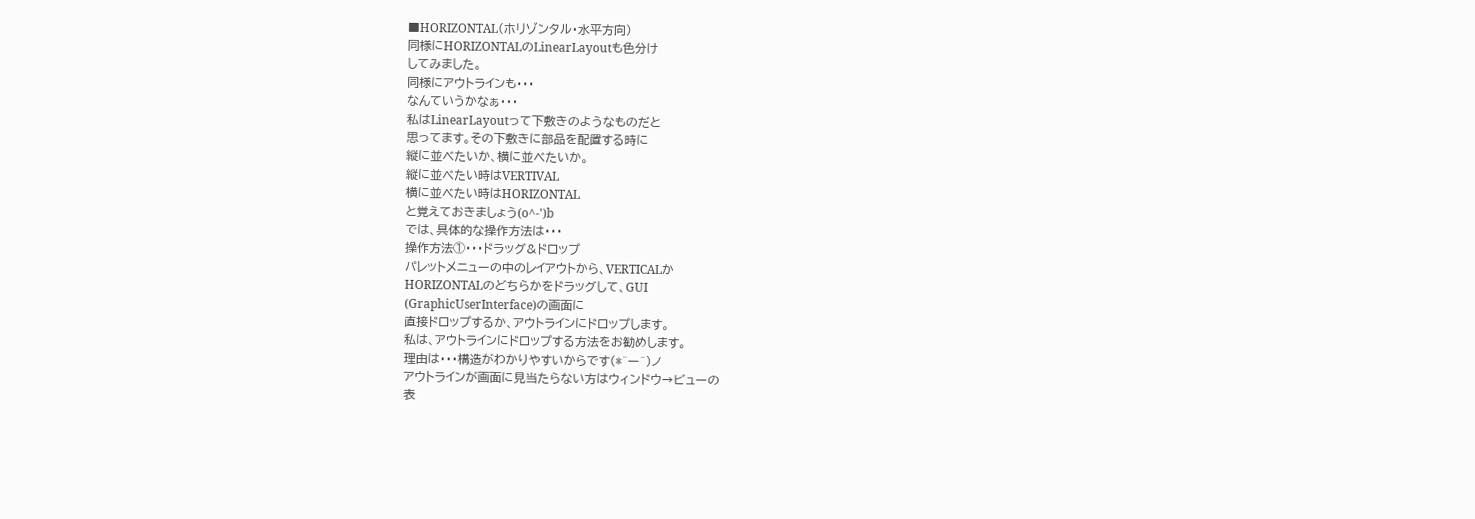■HORIZONTAL(ホリゾンタル・水平方向)
同様にHORIZONTALのLinearLayoutも色分け
してみました。
同様にアウトラインも・・・
なんていうかなぁ・・・
私はLinearLayoutって下敷きのようなものだと
思ってます。その下敷きに部品を配置する時に
縦に並べたいか、横に並べたいか。
縦に並べたい時はVERTIVAL
横に並べたい時はHORIZONTAL
と覚えておきましょう(o^-')b
では、具体的な操作方法は・・・
操作方法①・・・ドラッグ&ドロップ
パレットメニューの中のレイアウトから、VERTICALか
HORIZONTALのどちらかをドラッグして、GUI
(GraphicUserInterface)の画面に
直接ドロップするか、アウトラインにドロップします。
私は、アウトラインにドロップする方法をお勧めします。
理由は・・・構造がわかりやすいからです(*^ー^)ノ
アウトラインが画面に見当たらない方はウィンドウ→ビューの
表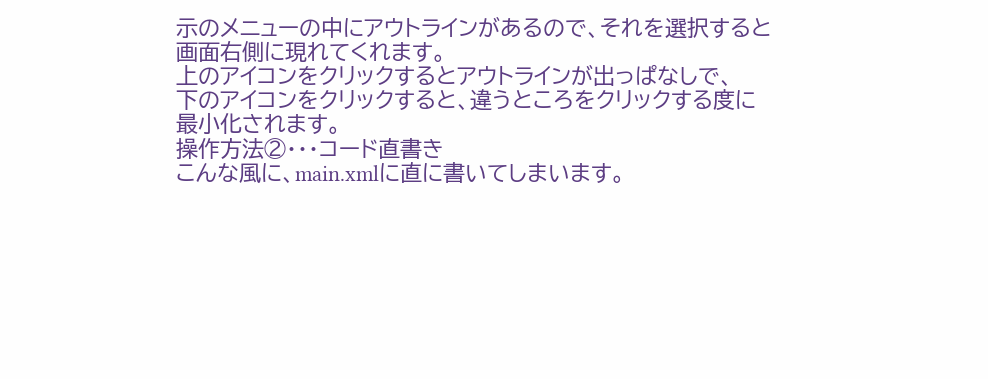示のメニューの中にアウトラインがあるので、それを選択すると
画面右側に現れてくれます。
上のアイコンをクリックするとアウトラインが出っぱなしで、
下のアイコンをクリックすると、違うところをクリックする度に
最小化されます。
操作方法②・・・コード直書き
こんな風に、main.xmlに直に書いてしまいます。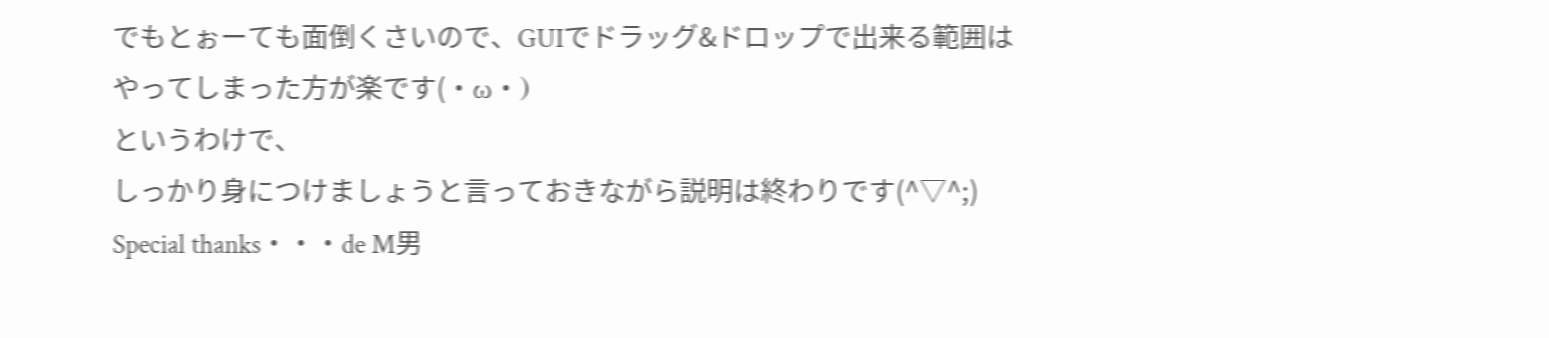でもとぉーても面倒くさいので、GUIでドラッグ&ドロップで出来る範囲は
やってしまった方が楽です(・ω・)
というわけで、
しっかり身につけましょうと言っておきながら説明は終わりです(^▽^;)
Special thanks・・・de M男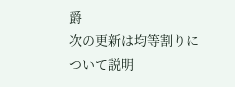爵
次の更新は均等割りについて説明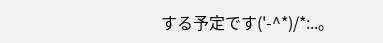する予定です('-^*)/*:..。